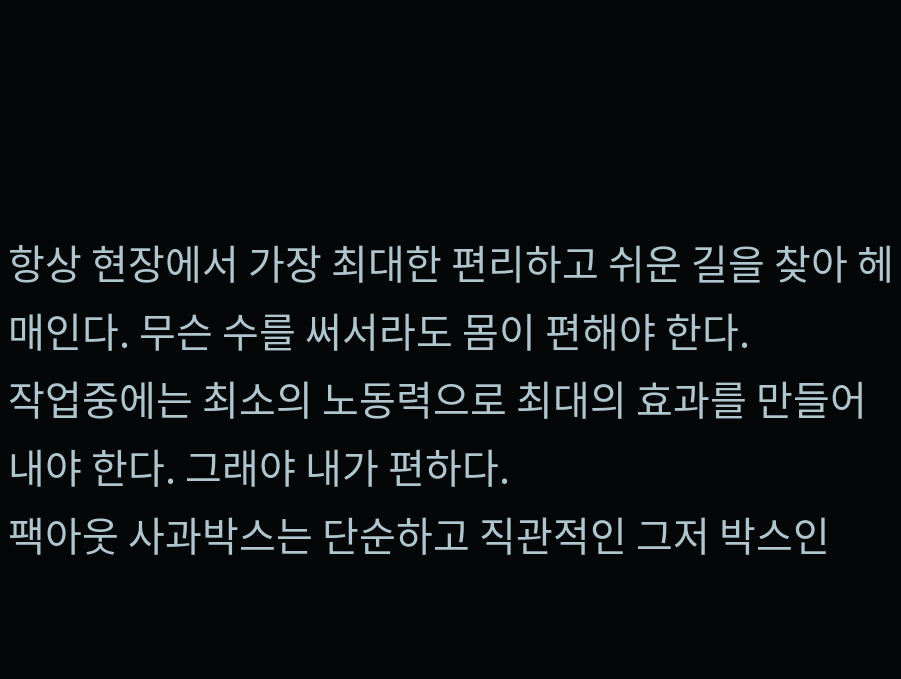항상 현장에서 가장 최대한 편리하고 쉬운 길을 찾아 헤매인다. 무슨 수를 써서라도 몸이 편해야 한다.
작업중에는 최소의 노동력으로 최대의 효과를 만들어 내야 한다. 그래야 내가 편하다.
팩아웃 사과박스는 단순하고 직관적인 그저 박스인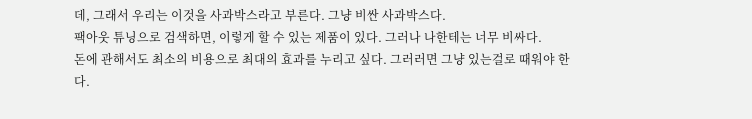데, 그래서 우리는 이것을 사과박스라고 부른다. 그냥 비싼 사과박스다.
팩아웃 튜닝으로 검색하면, 이렇게 할 수 있는 제품이 있다. 그러나 나한테는 너무 비싸다.
돈에 관해서도 최소의 비용으로 최대의 효과를 누리고 싶다. 그러러면 그냥 있는걸로 때워야 한다.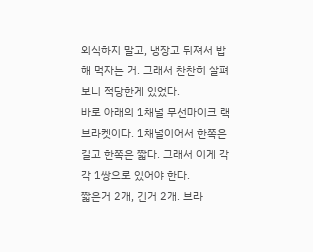외식하지 말고, 냉장고 뒤져서 밥해 먹자는 거. 그래서 찬찬히 살펴보니 적당한게 있었다.
바로 아래의 1채널 무선마이크 랙 브라켓이다. 1채널이어서 한쪽은 길고 한쪽은 짧다. 그래서 이게 각각 1쌍으로 있어야 한다.
짧은거 2개, 긴거 2개. 브라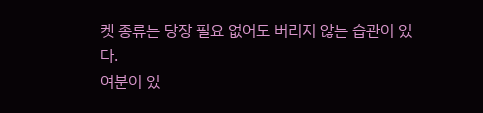켓 종류는 당장 필요 없어도 버리지 않는 습관이 있다.
여분이 있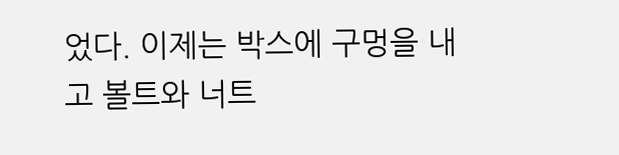었다. 이제는 박스에 구멍을 내고 볼트와 너트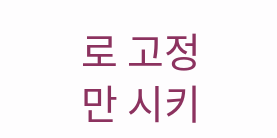로 고정만 시키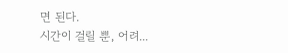면 된다.
시간이 걸릴 뿐, 어려...